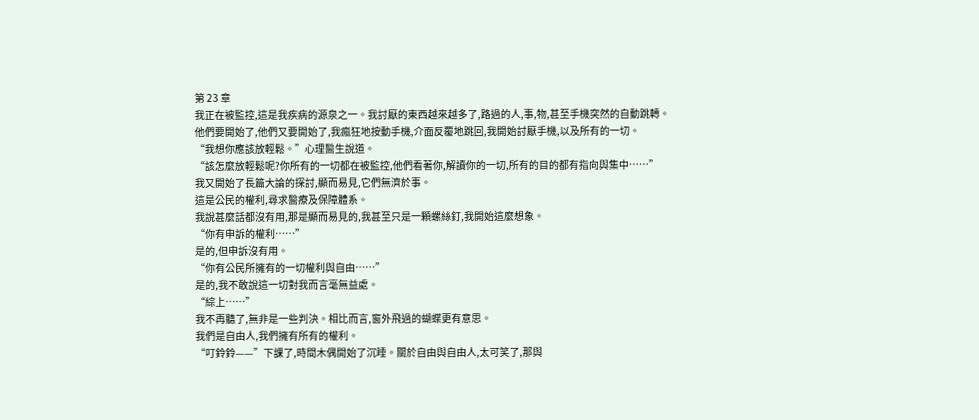第 23 章
我正在被監控,這是我疾病的源泉之一。我討厭的東西越來越多了,路過的人,事,物,甚至手機突然的自動跳轉。
他們要開始了,他們又要開始了,我瘋狂地按動手機,介面反覆地跳回,我開始討厭手機,以及所有的一切。
“我想你應該放輕鬆。”心理醫生說道。
“該怎麼放輕鬆呢?你所有的一切都在被監控,他們看著你,解讀你的一切,所有的目的都有指向與集中……”
我又開始了長篇大論的探討,顯而易見,它們無濟於事。
這是公民的權利,尋求醫療及保障體系。
我說甚麼話都沒有用,那是顯而易見的,我甚至只是一顆螺絲釘,我開始這麼想象。
“你有申訴的權利……”
是的,但申訴沒有用。
“你有公民所擁有的一切權利與自由……”
是的,我不敢說這一切對我而言毫無益處。
“綜上……”
我不再聽了,無非是一些判決。相比而言,窗外飛過的蝴蝶更有意思。
我們是自由人,我們擁有所有的權利。
“叮鈴鈴——”下課了,時間木偶開始了沉睡。關於自由與自由人,太可笑了,那與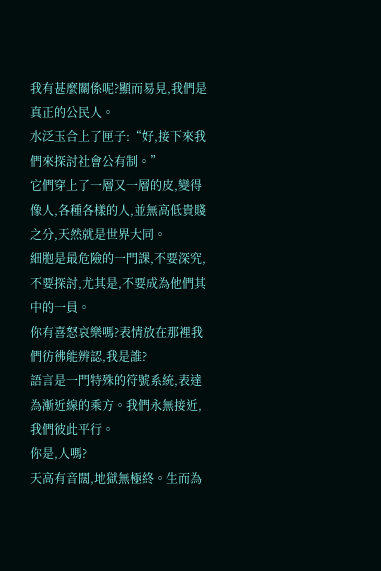我有甚麼關係呢?顯而易見,我們是真正的公民人。
水泛玉合上了匣子:“好,接下來我們來探討社會公有制。”
它們穿上了一層又一層的皮,變得像人,各種各樣的人,並無高低貴賤之分,天然就是世界大同。
細胞是最危險的一門課,不要深究,不要探討,尤其是,不要成為他們其中的一員。
你有喜怒哀樂嗎?表情放在那裡我們彷彿能辨認,我是誰?
語言是一門特殊的符號系統,表達為漸近線的乘方。我們永無接近,我們彼此平行。
你是,人嗎?
天高有音闊,地獄無極終。生而為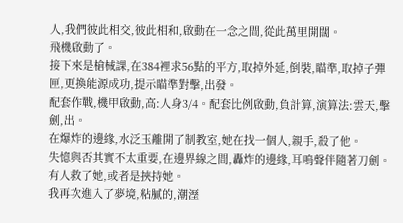人,我們彼此相交,彼此相和,啟動在一念之間,從此萬里開闊。
飛機啟動了。
接下來是槍械課,在384裡求56點的平方,取掉外延,倒裝,瞄準,取掉子彈匣,更換能源成功,提示瞄準對擊,出發。
配套作戰,機甲啟動,高:人身3/4。配套比例啟動,負計算,演算法:雲天,擊劍,出。
在爆炸的邊緣,水泛玉離開了制教室,她在找一個人,親手,殺了他。
失憶與否其實不太重要,在邊界線之間,轟炸的邊緣,耳鳴聲伴隨著刀劍。有人救了她,或者是挾持她。
我再次進入了夢境,粘膩的,潮溼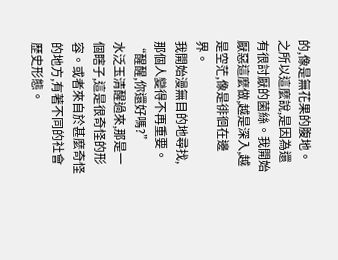的,像是無花果的腹地。之所以這麼說,是因為還有很討厭的菌絲。我開始厭惡這麼做,越是深入,越是空茫,像是徘徊在邊界。
我開始漫無目的地尋找,那個人變得不再重要。
“醒醒,你還好嗎?”
水泛玉清醒過來,那是一個瞎子,這是很奇怪的形容。或者來自於甚麼奇怪的地方,有著不同的社會歷史形態。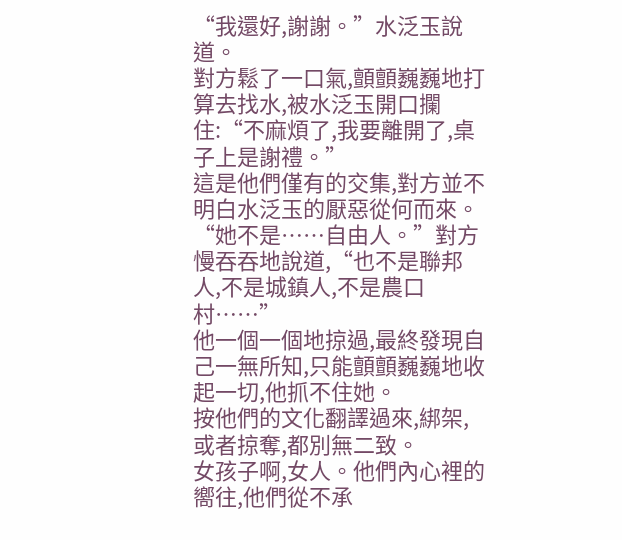“我還好,謝謝。”水泛玉說道。
對方鬆了一口氣,顫顫巍巍地打算去找水,被水泛玉開口攔住:“不麻煩了,我要離開了,桌子上是謝禮。”
這是他們僅有的交集,對方並不明白水泛玉的厭惡從何而來。
“她不是……自由人。”對方慢吞吞地說道,“也不是聯邦人,不是城鎮人,不是農口村……”
他一個一個地掠過,最終發現自己一無所知,只能顫顫巍巍地收起一切,他抓不住她。
按他們的文化翻譯過來,綁架,或者掠奪,都別無二致。
女孩子啊,女人。他們內心裡的嚮往,他們從不承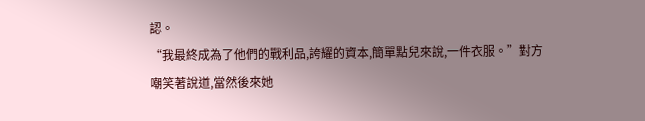認。
“我最終成為了他們的戰利品,誇耀的資本,簡單點兒來說,一件衣服。”對方嘲笑著說道,當然後來她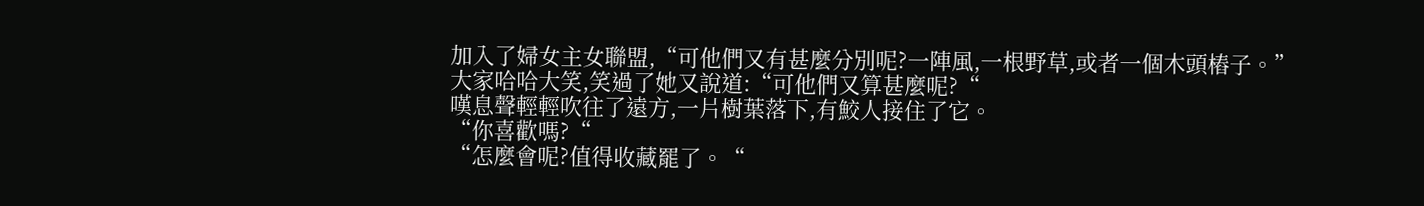加入了婦女主女聯盟,“可他們又有甚麼分別呢?一陣風,一根野草,或者一個木頭樁子。”
大家哈哈大笑,笑過了她又說道:“可他們又算甚麼呢?“
嘆息聲輕輕吹往了遠方,一片樹葉落下,有鮫人接住了它。
“你喜歡嗎?“
“怎麼會呢?值得收藏罷了。“